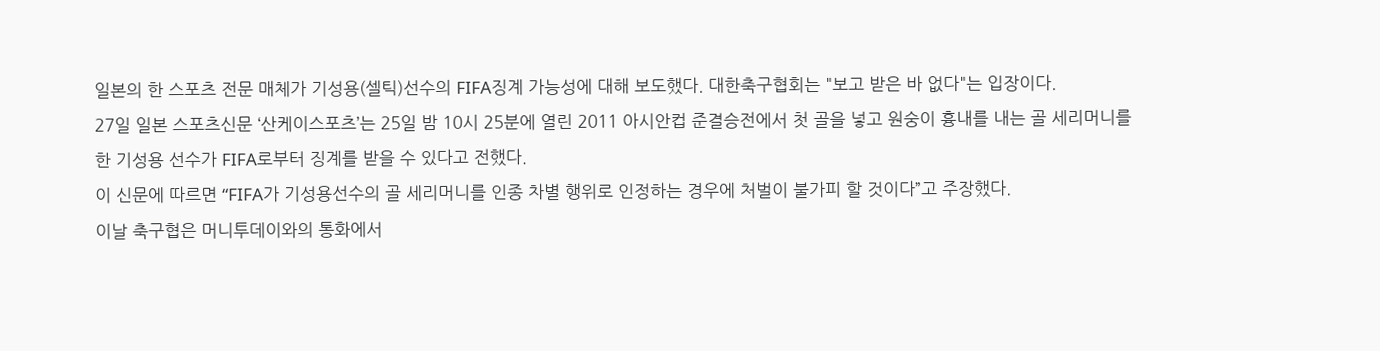일본의 한 스포츠 전문 매체가 기성용(셀틱)선수의 FIFA징계 가능성에 대해 보도했다. 대한축구협회는 "보고 받은 바 없다"는 입장이다.
27일 일본 스포츠신문 ‘산케이스포츠’는 25일 밤 10시 25분에 열린 2011 아시안컵 준결승전에서 첫 골을 넣고 원숭이 흉내를 내는 골 세리머니를 한 기성용 선수가 FIFA로부터 징계를 받을 수 있다고 전했다.
이 신문에 따르면 “FIFA가 기성용선수의 골 세리머니를 인종 차별 행위로 인정하는 경우에 처벌이 불가피 할 것이다”고 주장했다.
이날 축구협은 머니투데이와의 통화에서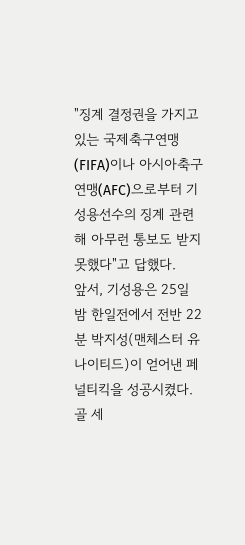"징계 결정권을 가지고 있는 국제축구연맹(FIFA)이나 아시아축구연맹(AFC)으로부터 기성용선수의 징계 관련해 아무런 통보도 받지 못했다"고 답했다.
앞서, 기성용은 25일 밤 한일전에서 전반 22분 박지성(맨체스터 유나이티드)이 얻어낸 페널티킥을 성공시켰다. 골 세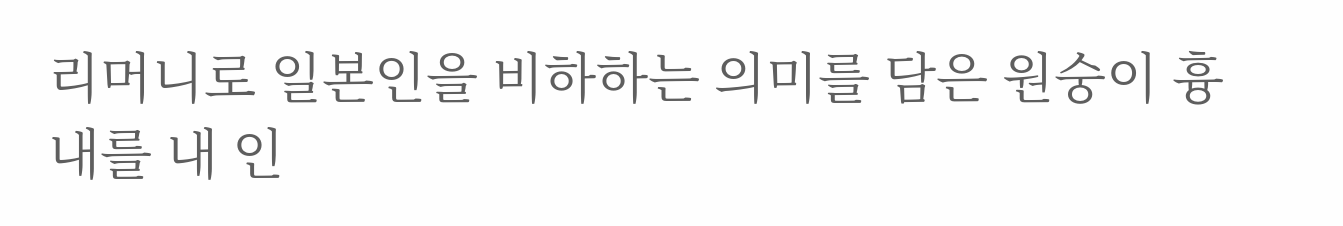리머니로 일본인을 비하하는 의미를 담은 원숭이 흉내를 내 인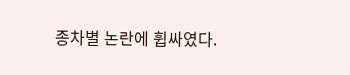종차별 논란에 휩싸였다.